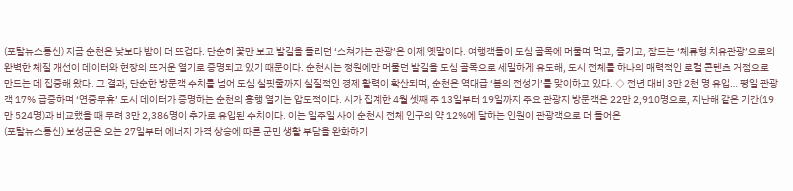(포탈뉴스통신) 지금 순천은 낮보다 밤이 더 뜨겁다. 단순히 꽃만 보고 발길을 돌리던 ‘스쳐가는 관광’은 이제 옛말이다. 여행객들이 도심 골목에 머물며 먹고, 즐기고, 잠드는 ‘체류형 치유관광’으로의 완벽한 체질 개선이 데이터와 현장의 뜨거운 열기로 증명되고 있기 때문이다. 순천시는 정원에만 머물던 발길을 도심 골목으로 세밀하게 유도해, 도시 전체를 하나의 매력적인 로컬 콘텐츠 거점으로 만드는 데 집중해 왔다. 그 결과, 단순한 방문객 수치를 넘어 도심 실핏줄까지 실질적인 경제 활력이 확산되며, 순천은 역대급 ‘봄의 전성기’를 맞이하고 있다. ◇ 전년 대비 3만 2천 명 유입… 평일 관광객 17% 급증하며 ‘연중무휴’ 도시 데이터가 증명하는 순천의 흥행 열기는 압도적이다. 시가 집계한 4월 셋째 주 13일부터 19일까지 주요 관광지 방문객은 22만 2,910명으로, 지난해 같은 기간(19만 524명)과 비교했을 때 무려 3만 2,386명이 추가로 유입된 수치이다. 이는 일주일 사이 순천시 전체 인구의 약 12%에 달하는 인원이 관광객으로 더 들어온
(포탈뉴스통신) 보성군은 오는 27일부터 에너지 가격 상승에 따른 군민 생활 부담을 완화하기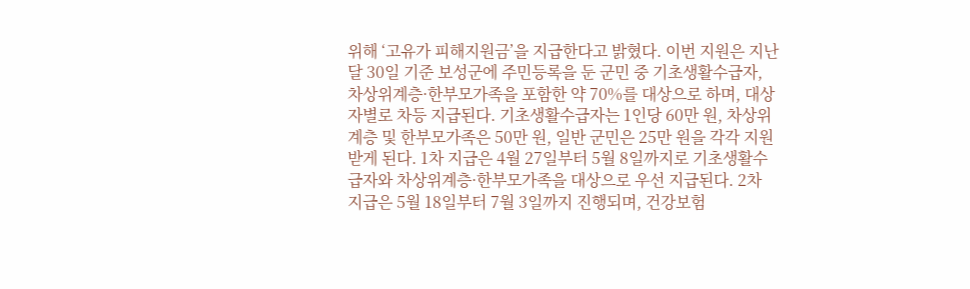위해 ‘고유가 피해지원금’을 지급한다고 밝혔다. 이번 지원은 지난달 30일 기준 보성군에 주민등록을 둔 군민 중 기초생활수급자, 차상위계층·한부모가족을 포함한 약 70%를 대상으로 하며, 대상자별로 차등 지급된다. 기초생활수급자는 1인당 60만 원, 차상위계층 및 한부모가족은 50만 원, 일반 군민은 25만 원을 각각 지원받게 된다. 1차 지급은 4월 27일부터 5월 8일까지로 기초생활수급자와 차상위계층·한부모가족을 대상으로 우선 지급된다. 2차 지급은 5월 18일부터 7월 3일까지 진행되며, 건강보험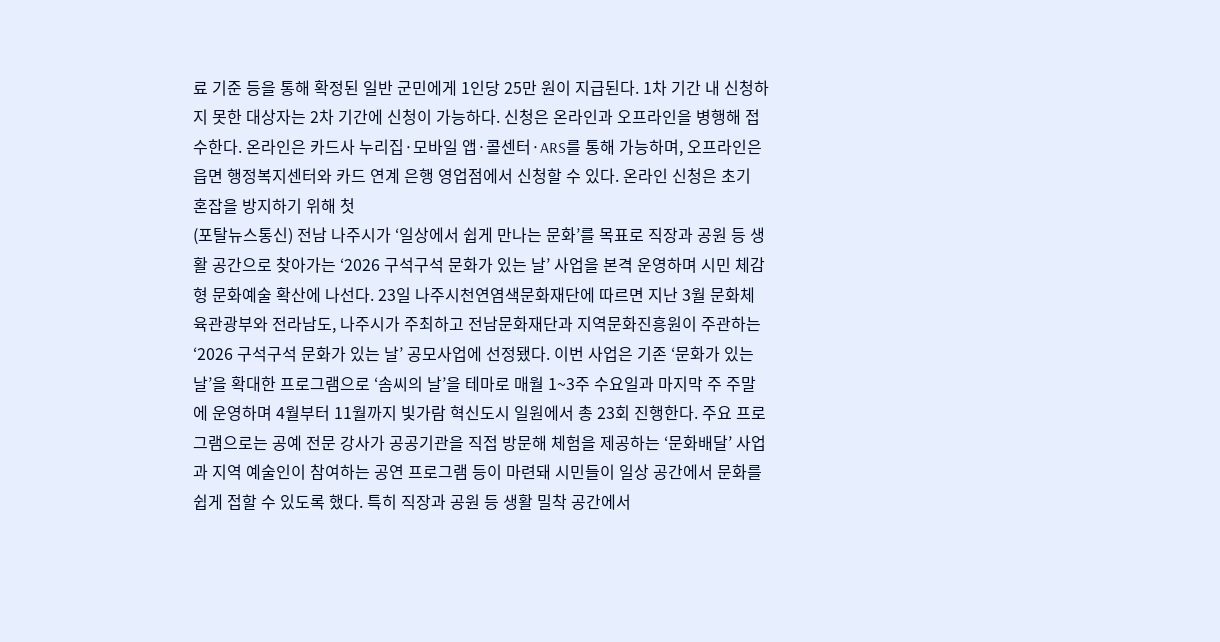료 기준 등을 통해 확정된 일반 군민에게 1인당 25만 원이 지급된다. 1차 기간 내 신청하지 못한 대상자는 2차 기간에 신청이 가능하다. 신청은 온라인과 오프라인을 병행해 접수한다. 온라인은 카드사 누리집·모바일 앱·콜센터·ARS를 통해 가능하며, 오프라인은 읍면 행정복지센터와 카드 연계 은행 영업점에서 신청할 수 있다. 온라인 신청은 초기 혼잡을 방지하기 위해 첫
(포탈뉴스통신) 전남 나주시가 ‘일상에서 쉽게 만나는 문화’를 목표로 직장과 공원 등 생활 공간으로 찾아가는 ‘2026 구석구석 문화가 있는 날’ 사업을 본격 운영하며 시민 체감형 문화예술 확산에 나선다. 23일 나주시천연염색문화재단에 따르면 지난 3월 문화체육관광부와 전라남도, 나주시가 주최하고 전남문화재단과 지역문화진흥원이 주관하는 ‘2026 구석구석 문화가 있는 날’ 공모사업에 선정됐다. 이번 사업은 기존 ‘문화가 있는 날’을 확대한 프로그램으로 ‘솜씨의 날’을 테마로 매월 1~3주 수요일과 마지막 주 주말에 운영하며 4월부터 11월까지 빛가람 혁신도시 일원에서 총 23회 진행한다. 주요 프로그램으로는 공예 전문 강사가 공공기관을 직접 방문해 체험을 제공하는 ‘문화배달’ 사업과 지역 예술인이 참여하는 공연 프로그램 등이 마련돼 시민들이 일상 공간에서 문화를 쉽게 접할 수 있도록 했다. 특히 직장과 공원 등 생활 밀착 공간에서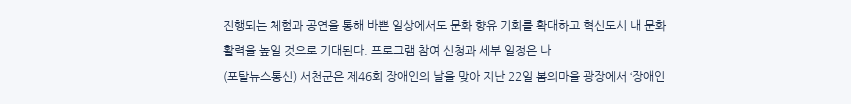진행되는 체험과 공연을 통해 바쁜 일상에서도 문화 향유 기회를 확대하고 혁신도시 내 문화 활력을 높일 것으로 기대된다. 프로그램 참여 신청과 세부 일정은 나
(포탈뉴스통신) 서천군은 제46회 장애인의 날을 맞아 지난 22일 봄의마을 광장에서 ‘장애인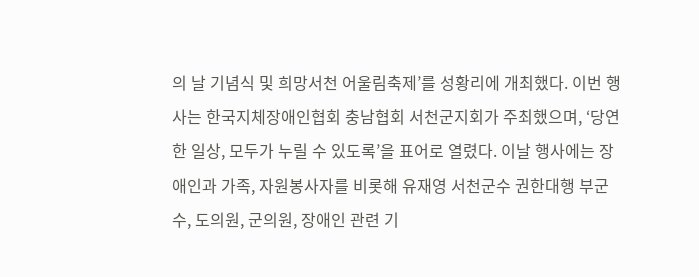의 날 기념식 및 희망서천 어울림축제’를 성황리에 개최했다. 이번 행사는 한국지체장애인협회 충남협회 서천군지회가 주최했으며, ‘당연한 일상, 모두가 누릴 수 있도록’을 표어로 열렸다. 이날 행사에는 장애인과 가족, 자원봉사자를 비롯해 유재영 서천군수 권한대행 부군수, 도의원, 군의원, 장애인 관련 기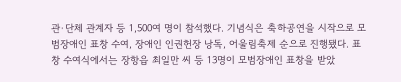관·단체 관계자 등 1,500여 명이 참석했다. 기념식은 축하공연을 시작으로 모범장애인 표창 수여, 장애인 인권헌장 낭독, 어울림축제 순으로 진행됐다. 표창 수여식에서는 장항읍 최일만 씨 등 13명이 모범장애인 표창을 받았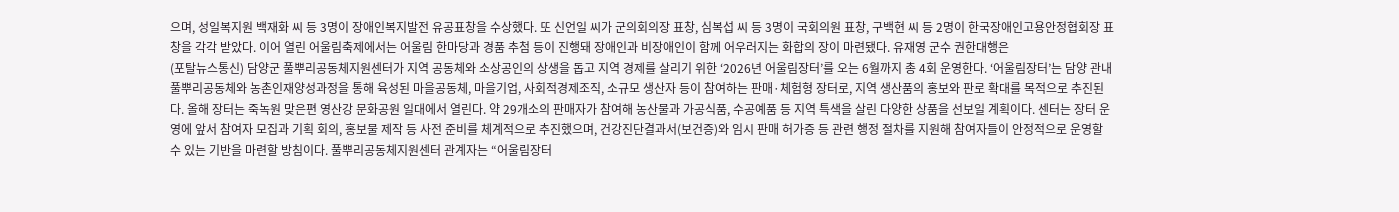으며, 성일복지원 백재화 씨 등 3명이 장애인복지발전 유공표창을 수상했다. 또 신언일 씨가 군의회의장 표창, 심복섭 씨 등 3명이 국회의원 표창, 구백현 씨 등 2명이 한국장애인고용안정협회장 표창을 각각 받았다. 이어 열린 어울림축제에서는 어울림 한마당과 경품 추첨 등이 진행돼 장애인과 비장애인이 함께 어우러지는 화합의 장이 마련됐다. 유재영 군수 권한대행은
(포탈뉴스통신) 담양군 풀뿌리공동체지원센터가 지역 공동체와 소상공인의 상생을 돕고 지역 경제를 살리기 위한 ‘2026년 어울림장터’를 오는 6월까지 총 4회 운영한다. ‘어울림장터’는 담양 관내 풀뿌리공동체와 농촌인재양성과정을 통해 육성된 마을공동체, 마을기업, 사회적경제조직, 소규모 생산자 등이 참여하는 판매·체험형 장터로, 지역 생산품의 홍보와 판로 확대를 목적으로 추진된다. 올해 장터는 죽녹원 맞은편 영산강 문화공원 일대에서 열린다. 약 29개소의 판매자가 참여해 농산물과 가공식품, 수공예품 등 지역 특색을 살린 다양한 상품을 선보일 계획이다. 센터는 장터 운영에 앞서 참여자 모집과 기획 회의, 홍보물 제작 등 사전 준비를 체계적으로 추진했으며, 건강진단결과서(보건증)와 임시 판매 허가증 등 관련 행정 절차를 지원해 참여자들이 안정적으로 운영할 수 있는 기반을 마련할 방침이다. 풀뿌리공동체지원센터 관계자는 “어울림장터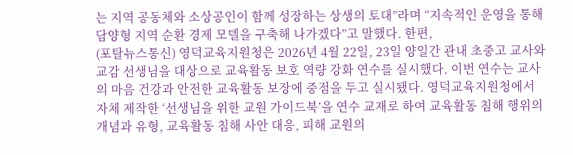는 지역 공동체와 소상공인이 함께 성장하는 상생의 토대”라며 “지속적인 운영을 통해 담양형 지역 순환 경제 모델을 구축해 나가겠다”고 말했다. 한편,
(포탈뉴스통신) 영덕교육지원청은 2026년 4월 22일, 23일 양일간 관내 초중고 교사와 교감 선생님을 대상으로 교육활동 보호 역량 강화 연수를 실시했다. 이번 연수는 교사의 마음 건강과 안전한 교육활동 보장에 중점을 두고 실시됐다. 영덕교육지원청에서 자체 제작한 ‘선생님을 위한 교원 가이드북’을 연수 교재로 하여 교육활동 침해 행위의 개념과 유형, 교육활동 침해 사안 대응, 피해 교원의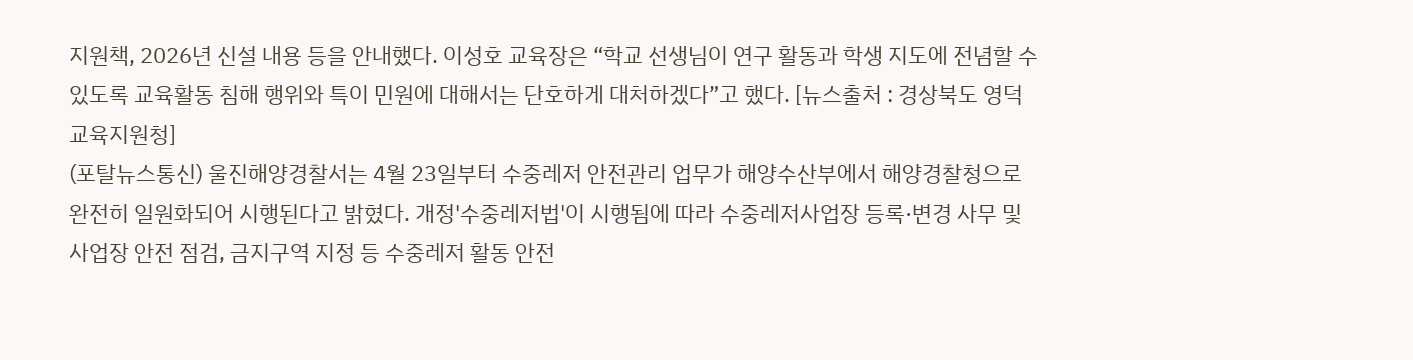지원책, 2026년 신설 내용 등을 안내했다. 이성호 교육장은 “학교 선생님이 연구 활동과 학생 지도에 전념할 수 있도록 교육활동 침해 행위와 특이 민원에 대해서는 단호하게 대처하겠다”고 했다. [뉴스출처 : 경상북도 영덕교육지원청]
(포탈뉴스통신) 울진해양경찰서는 4월 23일부터 수중레저 안전관리 업무가 해양수산부에서 해양경찰청으로 완전히 일원화되어 시행된다고 밝혔다. 개정'수중레저법'이 시행됨에 따라 수중레저사업장 등록·변경 사무 및 사업장 안전 점검, 금지구역 지정 등 수중레저 활동 안전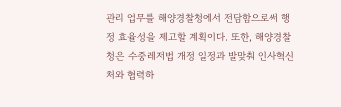관리 업무를 해양경찰청에서 전담함으로써 행정 효율성을 제고할 계획이다. 또한, 해양경찰청은 수중레저법 개정 일정과 발맞춰 인사혁신처와 협력하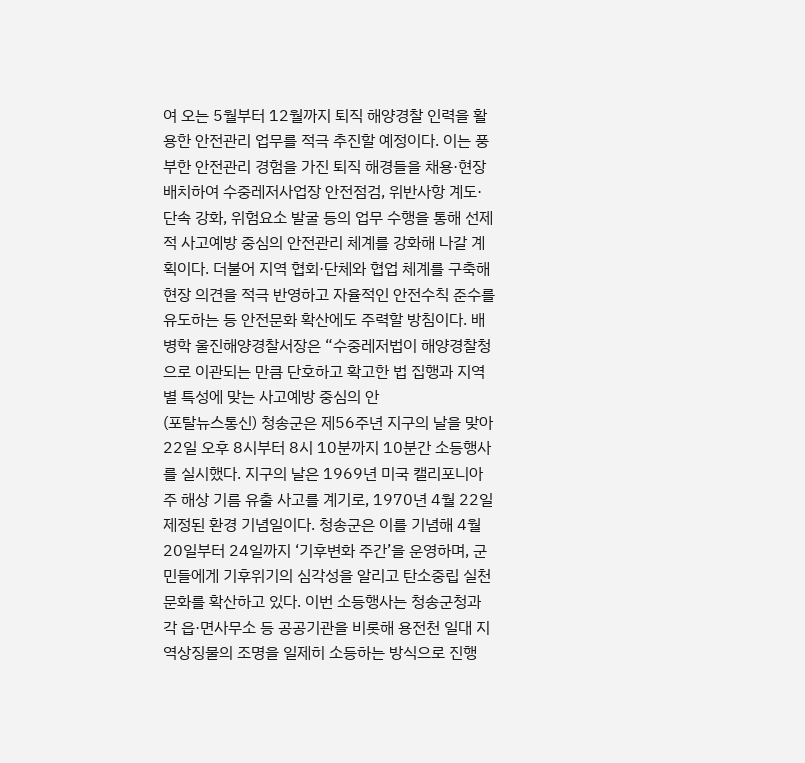여 오는 5월부터 12월까지 퇴직 해양경찰 인력을 활용한 안전관리 업무를 적극 추진할 예정이다. 이는 풍부한 안전관리 경험을 가진 퇴직 해경들을 채용·현장 배치하여 수중레저사업장 안전점검, 위반사항 계도·단속 강화, 위험요소 발굴 등의 업무 수행을 통해 선제적 사고예방 중심의 안전관리 체계를 강화해 나갈 계획이다. 더불어 지역 협회·단체와 협업 체계를 구축해 현장 의견을 적극 반영하고 자율적인 안전수칙 준수를 유도하는 등 안전문화 확산에도 주력할 방침이다. 배병학 울진해양경찰서장은 “수중레저법이 해양경찰청으로 이관되는 만큼 단호하고 확고한 법 집행과 지역별 특성에 맞는 사고예방 중심의 안
(포탈뉴스통신) 청송군은 제56주년 지구의 날을 맞아 22일 오후 8시부터 8시 10분까지 10분간 소등행사를 실시했다. 지구의 날은 1969년 미국 캘리포니아주 해상 기름 유출 사고를 계기로, 1970년 4월 22일 제정된 환경 기념일이다. 청송군은 이를 기념해 4월 20일부터 24일까지 ‘기후변화 주간’을 운영하며, 군민들에게 기후위기의 심각성을 알리고 탄소중립 실천문화를 확산하고 있다. 이번 소등행사는 청송군청과 각 읍·면사무소 등 공공기관을 비롯해 용전천 일대 지역상징물의 조명을 일제히 소등하는 방식으로 진행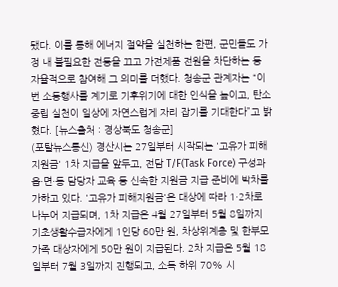됐다. 이를 통해 에너지 절약을 실천하는 한편, 군민들도 가정 내 불필요한 전등을 끄고 가전제품 전원을 차단하는 등 자율적으로 참여해 그 의미를 더했다. 청송군 관계자는 “이번 소등행사를 계기로 기후위기에 대한 인식을 높이고, 탄소중립 실천이 일상에 자연스럽게 자리 잡기를 기대한다”고 밝혔다. [뉴스출처 : 경상북도 청송군]
(포탈뉴스통신) 경산시는 27일부터 시작되는 '고유가 피해지원금' 1차 지급을 앞두고, 전담 T/F(Task Force) 구성과 읍·면·동 담당자 교육 등 신속한 지원금 지급 준비에 박차를 가하고 있다. '고유가 피해지원금'은 대상에 따라 1·2차로 나누어 지급되며, 1차 지급은 4월 27일부터 5월 8일까지 기초생활수급자에게 1인당 60만 원, 차상위계층 및 한부모가족 대상자에게 50만 원이 지급된다. 2차 지급은 5월 18일부터 7월 3일까지 진행되고, 소득 하위 70% 시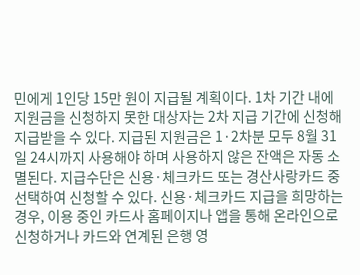민에게 1인당 15만 원이 지급될 계획이다. 1차 기간 내에 지원금을 신청하지 못한 대상자는 2차 지급 기간에 신청해 지급받을 수 있다. 지급된 지원금은 1·2차분 모두 8월 31일 24시까지 사용해야 하며 사용하지 않은 잔액은 자동 소멸된다. 지급수단은 신용·체크카드 또는 경산사랑카드 중 선택하여 신청할 수 있다. 신용·체크카드 지급을 희망하는 경우, 이용 중인 카드사 홈페이지나 앱을 통해 온라인으로 신청하거나 카드와 연계된 은행 영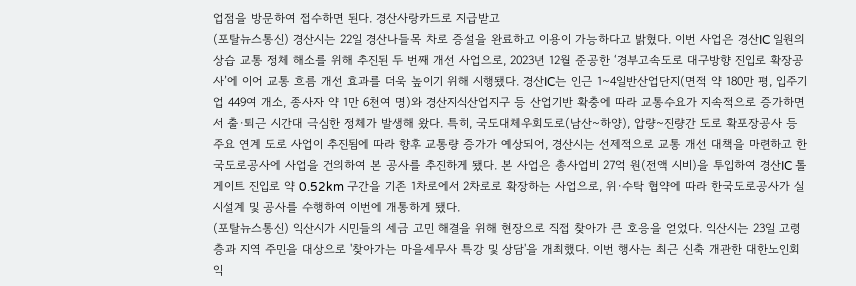업점을 방문하여 접수하면 된다. 경산사랑카드로 지급받고
(포탈뉴스통신) 경산시는 22일 경산나들목 차로 증설을 완료하고 이용이 가능하다고 밝혔다. 이번 사업은 경산IC 일원의 상습 교통 정체 해소를 위해 추진된 두 번째 개선 사업으로, 2023년 12월 준공한 ‘경부고속도로 대구방향 진입로 확장공사’에 이어 교통 흐름 개선 효과를 더욱 높이기 위해 시행됐다. 경산IC는 인근 1~4일반산업단지(면적 약 180만 평, 입주기업 449여 개소, 종사자 약 1만 6천여 명)와 경산지식산업지구 등 산업기반 확충에 따라 교통수요가 지속적으로 증가하면서 출·퇴근 시간대 극심한 정체가 발생해 왔다. 특히, 국도대체우회도로(남산~하양), 압량~진량간 도로 확포장공사 등 주요 연계 도로 사업이 추진됨에 따라 향후 교통량 증가가 예상되어, 경산시는 선제적으로 교통 개선 대책을 마련하고 한국도로공사에 사업을 건의하여 본 공사를 추진하게 됐다. 본 사업은 총사업비 27억 원(전액 시비)을 투입하여 경산IC 톨게이트 진입로 약 0.52km 구간을 기존 1차로에서 2차로로 확장하는 사업으로, 위·수탁 협약에 따라 한국도로공사가 실시설계 및 공사를 수행하여 이번에 개통하게 됐다.
(포탈뉴스통신) 익산시가 시민들의 세금 고민 해결을 위해 현장으로 직접 찾아가 큰 호응을 얻었다. 익산시는 23일 고령층과 지역 주민을 대상으로 '찾아가는 마을세무사 특강 및 상담'을 개최했다. 이번 행사는 최근 신축 개관한 대한노인회 익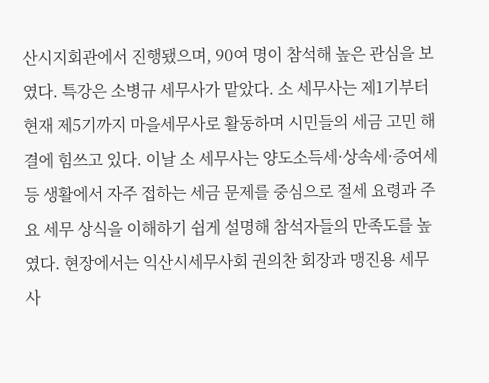산시지회관에서 진행됐으며, 90여 명이 참석해 높은 관심을 보였다. 특강은 소병규 세무사가 맡았다. 소 세무사는 제1기부터 현재 제5기까지 마을세무사로 활동하며 시민들의 세금 고민 해결에 힘쓰고 있다. 이날 소 세무사는 양도소득세·상속세·증여세 등 생활에서 자주 접하는 세금 문제를 중심으로 절세 요령과 주요 세무 상식을 이해하기 쉽게 설명해 참석자들의 만족도를 높였다. 현장에서는 익산시세무사회 권의찬 회장과 맹진용 세무사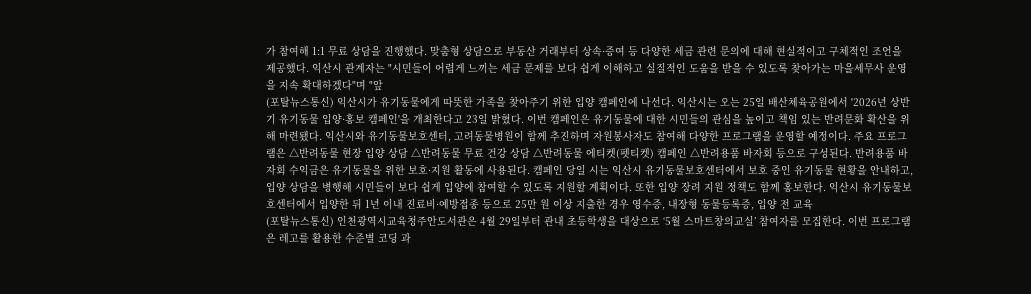가 참여해 1:1 무료 상담을 진행했다. 맞춤형 상담으로 부동산 거래부터 상속·증여 등 다양한 세금 관련 문의에 대해 현실적이고 구체적인 조언을 제공했다. 익산시 관계자는 "시민들이 어렵게 느끼는 세금 문제를 보다 쉽게 이해하고 실질적인 도움을 받을 수 있도록 찾아가는 마을세무사 운영을 지속 확대하겠다"며 "앞
(포탈뉴스통신) 익산시가 유기동물에게 따뜻한 가족을 찾아주기 위한 입양 캠페인에 나선다. 익산시는 오는 25일 배산체육공원에서 '2026년 상반기 유기동물 입양·홍보 캠페인'을 개최한다고 23일 밝혔다. 이번 캠페인은 유기동물에 대한 시민들의 관심을 높이고 책임 있는 반려문화 확산을 위해 마련됐다. 익산시와 유기동물보호센터, 고려동물병원이 함께 추진하며 자원봉사자도 참여해 다양한 프로그램을 운영할 예정이다. 주요 프로그램은 △반려동물 현장 입양 상담 △반려동물 무료 건강 상담 △반려동물 에티켓(펫티켓) 캠페인 △반려용품 바자회 등으로 구성된다. 반려용품 바자회 수익금은 유기동물을 위한 보호·지원 활동에 사용된다. 캠페인 당일 시는 익산시 유기동물보호센터에서 보호 중인 유기동물 현황을 안내하고, 입양 상담을 병행해 시민들이 보다 쉽게 입양에 참여할 수 있도록 지원할 계획이다. 또한 입양 장려 지원 정책도 함께 홍보한다. 익산시 유기동물보호센터에서 입양한 뒤 1년 이내 진료비·예방접종 등으로 25만 원 이상 지출한 경우 영수증, 내장형 동물등록증, 입양 전 교육
(포탈뉴스통신) 인천광역시교육청주안도서관은 4월 29일부터 관내 초등학생을 대상으로 ‘5월 스마트창의교실’ 참여자를 모집한다. 이번 프로그램은 레고를 활용한 수준별 코딩 과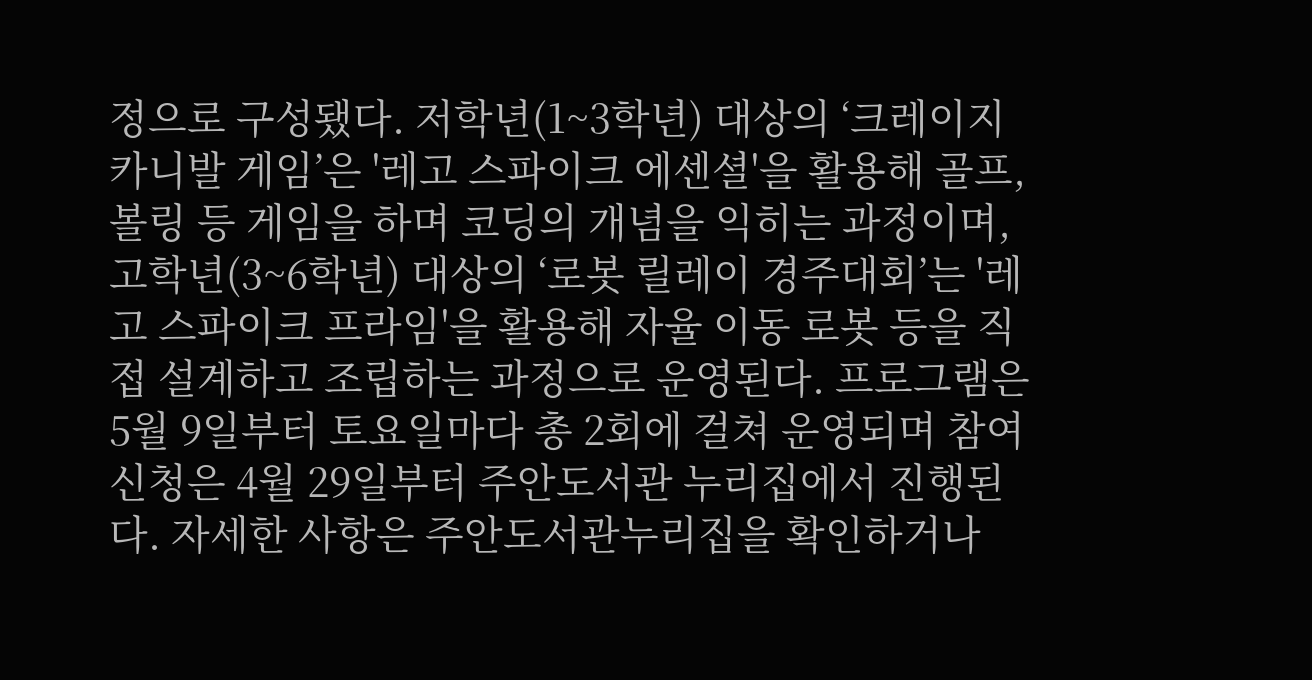정으로 구성됐다. 저학년(1~3학년) 대상의 ‘크레이지 카니발 게임’은 '레고 스파이크 에센셜'을 활용해 골프, 볼링 등 게임을 하며 코딩의 개념을 익히는 과정이며, 고학년(3~6학년) 대상의 ‘로봇 릴레이 경주대회’는 '레고 스파이크 프라임'을 활용해 자율 이동 로봇 등을 직접 설계하고 조립하는 과정으로 운영된다. 프로그램은 5월 9일부터 토요일마다 총 2회에 걸쳐 운영되며 참여 신청은 4월 29일부터 주안도서관 누리집에서 진행된다. 자세한 사항은 주안도서관누리집을 확인하거나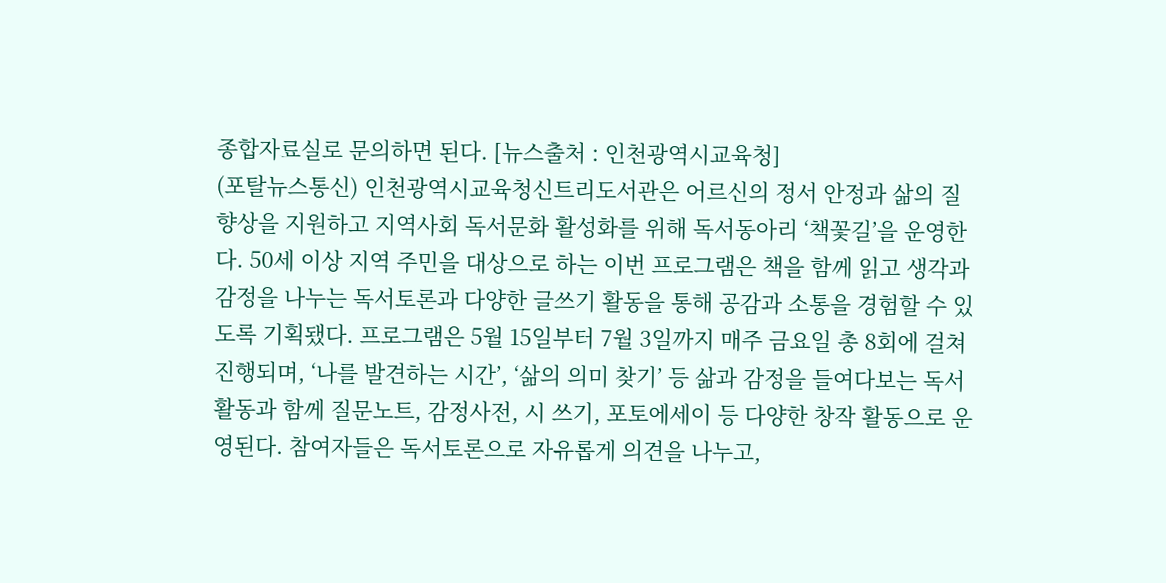종합자료실로 문의하면 된다. [뉴스출처 : 인천광역시교육청]
(포탈뉴스통신) 인천광역시교육청신트리도서관은 어르신의 정서 안정과 삶의 질 향상을 지원하고 지역사회 독서문화 활성화를 위해 독서동아리 ‘책꽃길’을 운영한다. 50세 이상 지역 주민을 대상으로 하는 이번 프로그램은 책을 함께 읽고 생각과 감정을 나누는 독서토론과 다양한 글쓰기 활동을 통해 공감과 소통을 경험할 수 있도록 기획됐다. 프로그램은 5월 15일부터 7월 3일까지 매주 금요일 총 8회에 걸쳐 진행되며, ‘나를 발견하는 시간’, ‘삶의 의미 찾기’ 등 삶과 감정을 들여다보는 독서 활동과 함께 질문노트, 감정사전, 시 쓰기, 포토에세이 등 다양한 창작 활동으로 운영된다. 참여자들은 독서토론으로 자유롭게 의견을 나누고,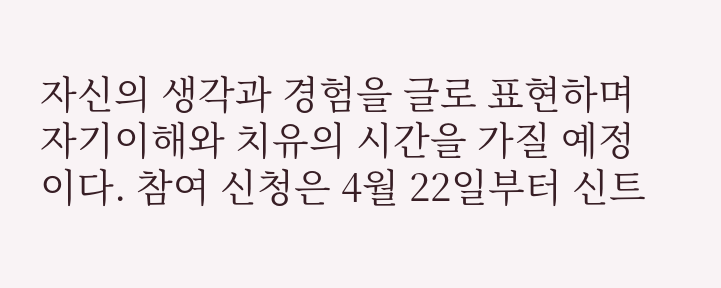자신의 생각과 경험을 글로 표현하며 자기이해와 치유의 시간을 가질 예정이다. 참여 신청은 4월 22일부터 신트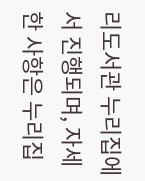리도서관 누리집에서 진행되며, 자세한 사항은 누리집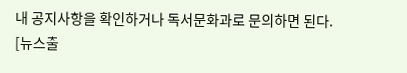내 공지사항을 확인하거나 독서문화과로 문의하면 된다. [뉴스출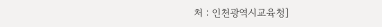처 : 인천광역시교육청]